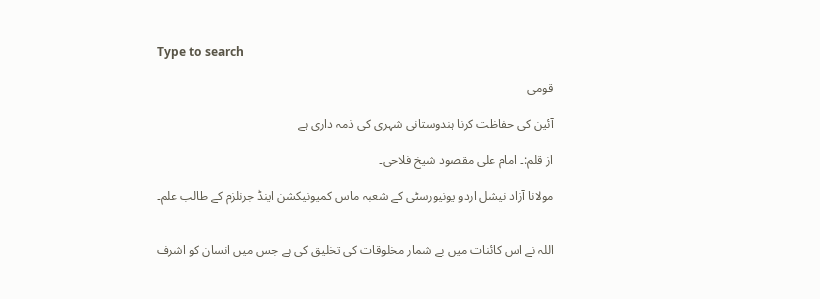Type to search

قومی

آئین کی حفاظت کرنا ہندوستانی شہری کی ذمہ داری ہے

از قلم:۔ امام علی مقصود شیخ فلاحی۔

مولانا آزاد نیشل اردو یونیورسٹی کے شعبہ ماس کمیونیکشن اینڈ جرنلزم کے طالب علم۔


اللہ نے اس کائنات میں بے شمار مخلوقات کی تخلیق کی ہے جس میں انسان کو اشرف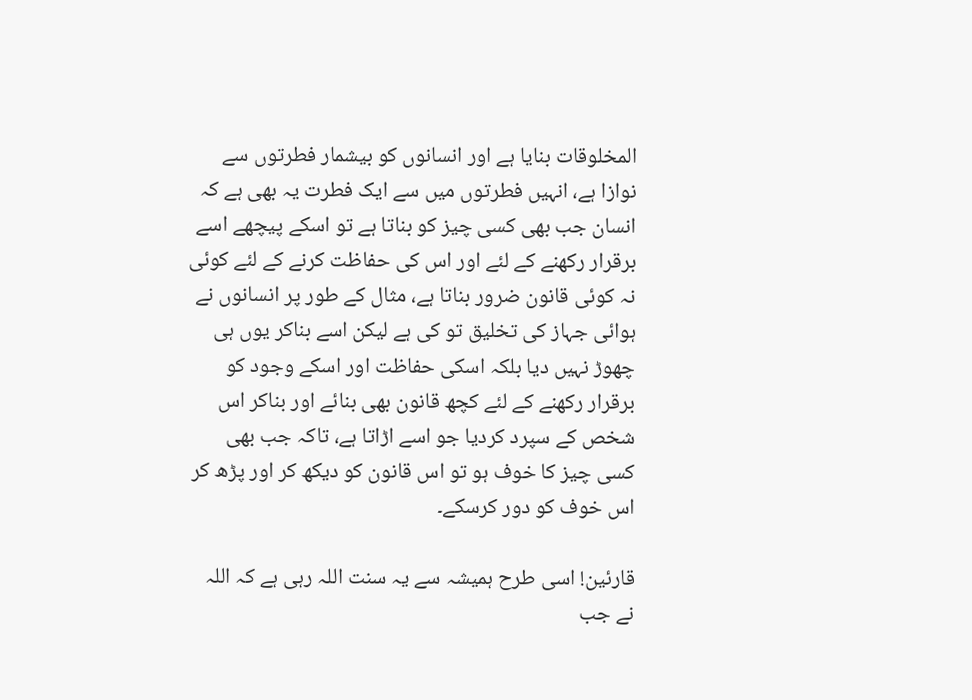المخلوقات بنایا ہے اور انسانوں کو بیشمار فطرتوں سے نوازا ہے، انہیں فطرتوں میں سے ایک فطرت یہ بھی ہے کہ انسان جب بھی کسی چیز کو بناتا ہے تو اسکے پیچھے اسے برقرار رکھنے کے لئے اور اس کی حفاظت کرنے کے لئے کوئی نہ کوئی قانون ضرور بناتا ہے، مثال کے طور پر انسانوں نے ہوائی جہاز کی تخلیق تو کی ہے لیکن اسے بناکر یوں ہی چھوڑ نہیں دیا بلکہ اسکی حفاظت اور اسکے وجود کو برقرار رکھنے کے لئے کچھ قانون بھی بنائے اور بناکر اس شخص کے سپرد کردیا جو اسے اڑاتا ہے، تاکہ جب بھی کسی چیز کا خوف ہو تو اس قانون کو دیکھ کر اور پڑھ کر اس خوف کو دور کرسکے۔

قارئین! اسی طرح ہمیشہ سے یہ سنت اللہ رہی ہے کہ اللہ نے جب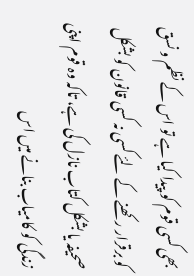بھی کسی قوم کو پیدا کیا ہے تو اس کے نظم و نسق کو برقرار رکھنے کے لئے کسی نہ کسی قانون کو بشکل صحیفہ یا بشکل کتاب نازل کی ہے، تاکہ وہ قوم اپنی زندگی کو کامیاب بنانے میں اس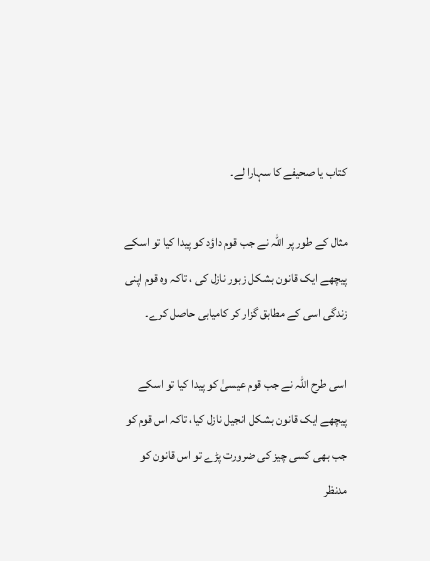کتاب یا صحیفے کا سہارا لے۔

مثال کے طور پر اللہ نے جب قوم داؤد کو پیدا کیا تو اسکے پیچھے ایک قانون بشکل زبور نازل کی ، تاکہ وہ قوم اپنی زندگی اسی کے مطابق گزار کر کامیابی حاصل کرے۔

اسی طرح اللہ نے جب قوم عیسیٰ کو پیدا کیا تو اسکے پیچھے ایک قانون بشکل انجیل نازل کیا، تاکہ اس قوم کو جب بھی کسی چیز کی ضرورت پڑے تو اس قانون کو مدنظر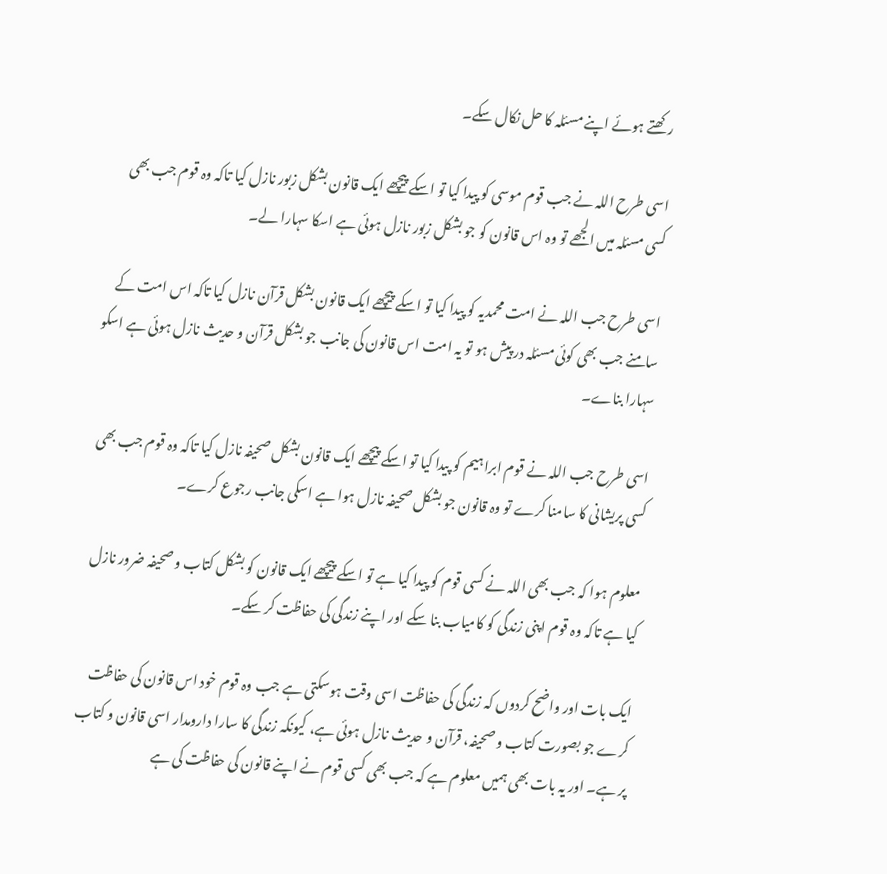رکھتے ہوئے اپنے مسئلہ کا حل نکال سکے۔

اسی طرح اللہ نے جب قوم موسی کو پیدا کیا تو اسکے پیچھے ایک قانون بشکل زبور نازل کیا تاکہ وہ قوم جب بھی کسی مسئلہ میں الجھے تو وہ اس قانون کو جو بشکل زبور نازل ہوئی ہے اسکا سہارا لے۔

اسی طرح جب اللہ نے امت محمدیہ کو پیدا کیا تو اسکے پیچھے ایک قانون بشکل قرآن نازل کیا تاکہ اس امت کے سامنے جب بھی کوئی مسئلہ در پیش ہو تو یہ امت اس قانون کی جانب جو بشکل قرآن و حدیث نازل ہوئی ہے اسکو سہارا بناے۔

اسی طرح جب اللہ نے قوم ابراہیم کو پیدا کیا تو اسکے پیچھے ایک قانون بشکل صحیفہ نازل کیا تاکہ وہ قوم جب بھی کسی پریشانی کا سامنا کرے تو وہ قانون جو بشکل صحیفہ نازل ہوا ہے اسکی جانب رجوع کرے۔

معلوم ہوا کہ جب بھی اللہ نے کسی قوم کو پیدا کیا ہے تو اسکے پیچھے ایک قانون کو بشکل کتاب و صحیفہ ضرور نازل کیا ہے تاکہ وہ قوم اپنی زندگی کو کامیاب بنا سکے اور اپنے زندگی کی حفاظت کر سکے۔

ایک بات اور واضح کردوں کہ زندگی کی حفاظت اسی وقت ہوسکتی ہے جب وہ قوم خود اس قانون کی حفاظت کرے جو بصورت کتاب و صحیفہ، قرآن و حدیث نازل ہوئی ہے، کیونکہ زندگی کا سارا دارومدار اسی قانون و کتاب پر ہے۔ اور یہ بات بھی ہمیں معلوم ہے کہ جب بھی کسی قوم نے اپنے قانون کی حفاظت کی ہے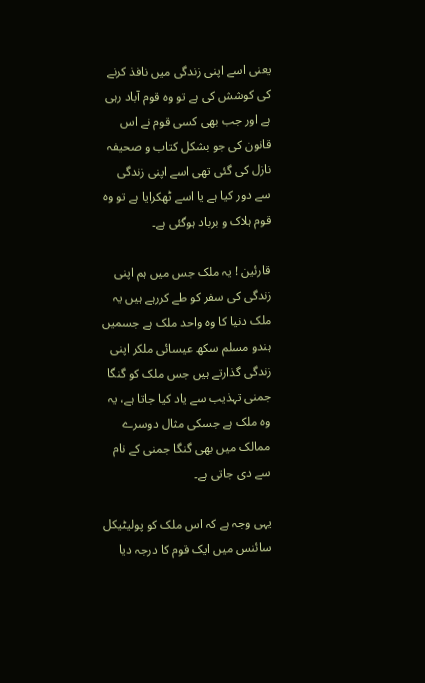یعنی اسے اپنی زندگی میں نافذ کرنے کی کوشش کی ہے تو وہ قوم آباد رہی ہے اور جب بھی کسی قوم نے اس قانون کی جو بشکل کتاب و صحیفہ نازل کی گئی تھی اسے اپنی زندگی سے دور کیا ہے یا اسے ٹھکرایا ہے تو وہ قوم ہلاک و برباد ہوگئی ہے۔

قارئین ! یہ ملک جس میں ہم اپنی زندگی کی سفر کو طے کررہے ہیں یہ ملک دنیا کا وہ واحد‌ ملک ہے جسمیں ہندو مسلم سکھ عیسائی ملکر اپنی زندگی گذارتے ہیں جس ملک کو گنگا جمنی تہذیب سے یاد کیا جاتا ہے، یہ وہ ملک ہے جسکی مثال دوسرے ممالک میں بھی گنگا جمنی کے نام سے دی جاتی ہے۔

یہی وجہ ہے کہ اس ملک کو پولیٹیکل سائنس میں ایک قوم کا درجہ دیا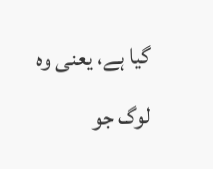گیا ہے، یعنی وہ لوگ جو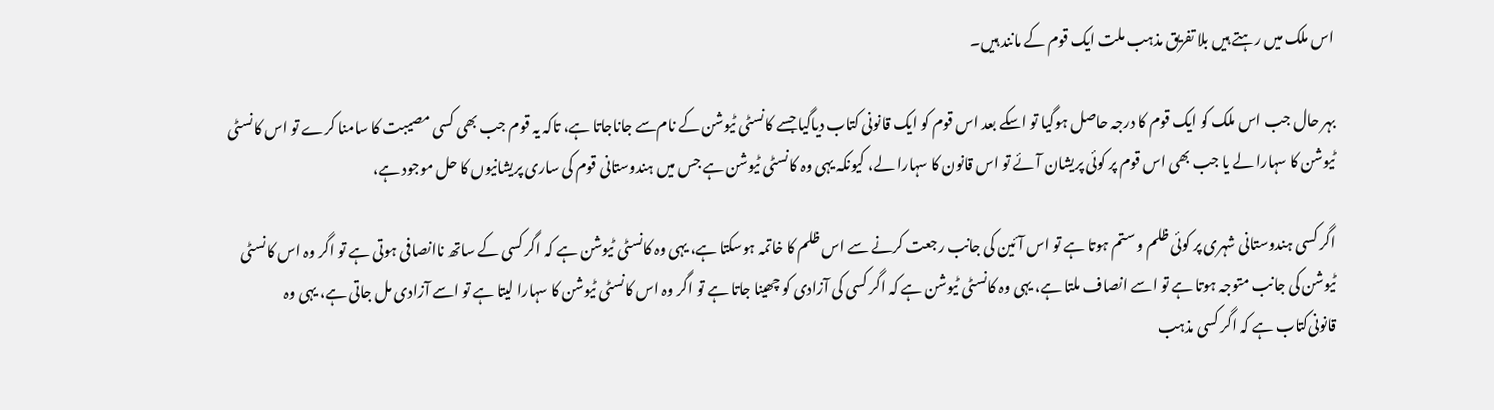اس ملک میں رہتے ہیں بلا تفریق مذہب ملت ایک قوم کے مانند ہیں۔

بہر حال جب اس ملک کو ایک قوم‌ کا درجہ حاصل ہوگیا تو اسکے بعد اس قوم کو ایک قانونی کتاب دیاگیا جسے کانسٹی ٹیوشن کے نام‌سے جانا‌جاتا ہے، تاکہ یہ قوم جب بھی کسی مصیبت کا سامنا کرے تو اس کانسٹی ٹیوشن کا سہارا لے یا جب بھی اس قوم پر کوئی پریشان آئے تو اس قانون کا سہارا لے، کیونکہ یہی وہ کانسٹی ٹیوشن ہے جس میں ہندوستانی قوم کی ساری پریشانیوں کا حل موجود ہے،

اگر کسی ہندوستانی شہری پر کوئی ظلم و ستم ہوتا ہے تو اس آئین کی جانب رجعت کرنے سے اس ظلم کا خاتمہ ہوسکتا ہے، یہی وہ کانسٹی ٹیوشن ہے کہ اگر کسی کے ساتھ ناانصافی ہوتی ہے تو اگر وہ اس کانسٹی ٹیوشن کی جانب متوجہ ہوتا ہے تو اسے انصاف ملتا ہے، یہی وہ کانسٹی ٹیوشن ہے کہ اگر کسی کی آزادی کو چھینا جاتا ہے تو اگر وہ اس کانسٹی ٹیوشن کا سہارا لیتا ہے تو اسے آزادی مل جاتی ہے، یہی وہ قانونی‌کتاب ہے کہ اگر کسی مذہب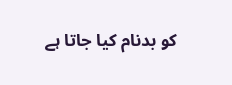کو بدنام کیا جاتا ہے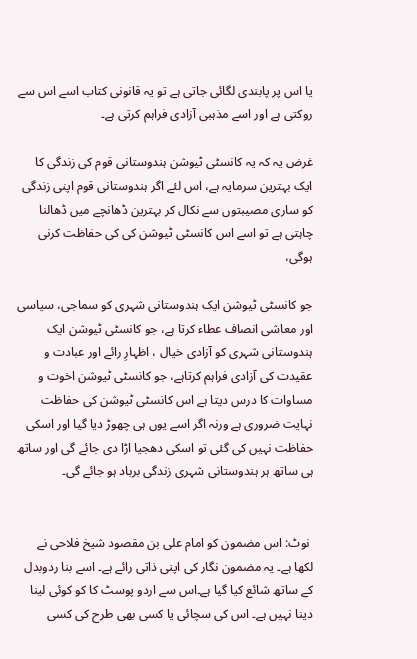یا اس پر پابندی لگائی جاتی ہے تو یہ قانونی کتاب اسے اس سے روکتی ہے اور اسے مذہبی آزادی فراہم کرتی ہے۔

غرض یہ کہ یہ کانسٹی ٹیوشن ہندوستانی قوم کی زندگی کا ایک بہترین سرمایہ ہے، اس لئے اگر ہندوستانی قوم اپنی زندگی کو ساری مصیبتوں سے نکال کر بہترین ڈھانچے میں ڈھالنا چاہتی ہے تو اسے اس کانسٹی ٹیوشن کی کی حفاظت کرنی ہوگی،

جو کانسٹی ٹیوشن ایک ہندوستانی شہری کو سماجی، سیاسی اور معاشی انصاف عطاء کرتا ہے، جو کانسٹی ٹیوشن ایک ہندوستانی شہری کو آزادی خیال ، اظہارِ رائے اور عبادت و عقیدت کی آزادی فراہم کرتاہے، جو کانسٹی ٹیوشن اخوت و مساوات کا درس دیتا ہے اس کانسٹی ٹیوشن کی حفاظت نہایت ضروری ہے ورنہ اگر اسے یوں ہی چھوڑ دیا گیا اور اسکی حفاظت نہیں کی گئی تو اسکی دھجیا اڑا دی جائے گی اور ساتھ ہی ساتھ ہر ہندوستانی شہری زندگی برباد ہو جائے گی۔


 نوٹ: اس مضمون کو امام علی بن مقصود شیخ فلاحی نے لکھا ہے۔ یہ مضمون نگار کی اپنی ذاتی رائے ہے۔ اسے بنا ردوبدل کے ساتھ شائع کیا گیا ہے۔اس سے اردو پوسٹ کا کو کوئی لینا دینا نہیں ہے۔ اس کی سچائی یا کسی بھی طرح کی کسی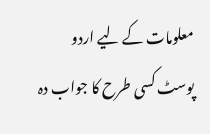معلومات کے لیے اردو پوسٹ کسی طرح کا جواب دہ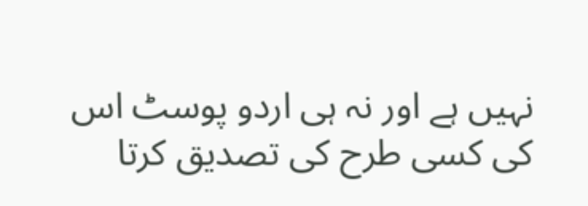نہیں ہے اور نہ ہی اردو پوسٹ اس کی کسی طرح کی تصدیق کرتا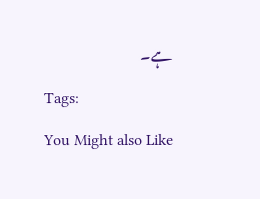ہے۔

Tags:

You Might also Like